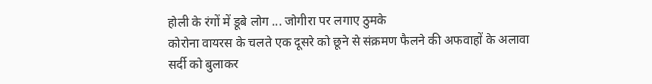होली के रंगों में डूबे लोग ... जोगीरा पर लगाए ठुमके
कोरोना वायरस के चलते एक दूसरे को छूने से संक्रमण फैलने की अफवाहों के अलावा सर्दी को बुलाकर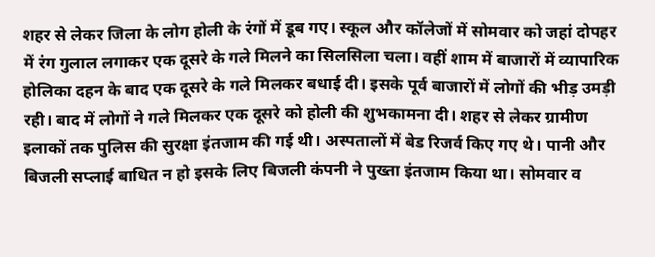शहर से लेकर जिला के लोग होली के रंगों में डूब गए। स्कूल और कॉलेजों में सोमवार को जहां दोपहर में रंग गुलाल लगाकर एक दूसरे के गले मिलने का सिलसिला चला। वहीं शाम में बाजारों में व्यापारिक होलिका दहन के बाद एक दूसरे के गले मिलकर बधाई दी। इसके पूर्व बाजारों में लोगों की भीड़ उमड़ी रही। बाद में लोगों ने गले मिलकर एक दूसरे को होली की शुभकामना दी। शहर से लेकर ग्रामीण इलाकों तक पुलिस की सुरक्षा इंतजाम की गई थी। अस्पतालों में बेड रिजर्व किए गए थे। पानी और बिजली सप्लाई बाधित न हो इसके लिए बिजली कंपनी ने पुख्ता इंतजाम किया था। सोमवार व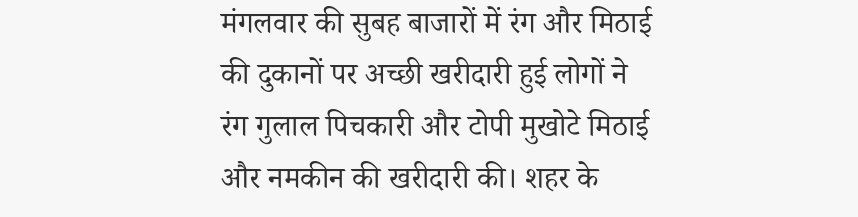मंगलवार की सुबह बाजारों में रंग और मिठाई की दुकानों पर अच्छी खरीदारी हुई लोगों ने रंग गुलाल पिचकारी और टोपी मुखोटे मिठाई और नमकीन की खरीदारी की। शहर के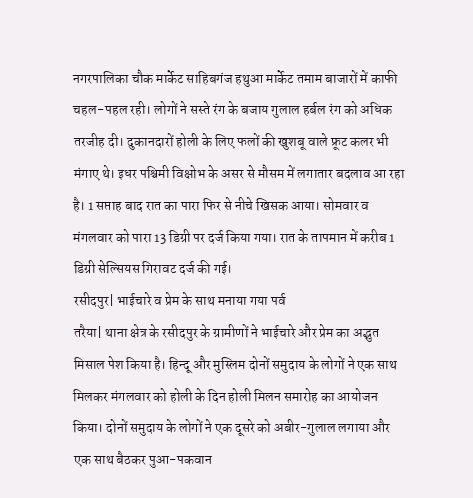नगरपालिका चौक मार्केट साहिबगंज हथुआ मार्केट तमाम बाजारों में काफी चहल-पहल रही। लोगों ने सस्ते रंग के बजाय गुलाल हर्बल रंग को अधिक तरजीह दी। दुकानदारों होली के लिए फलों की खुशबू वाले फ्रूट कलर भी मंगाए थे। इधर पश्चिमी विक्षोभ के असर से मौसम में लगातार बदलाव आ रहा है। 1 सप्ताह बाद रात का पारा फिर से नीचे खिसक आया। सोमवार व मंगलवार को पारा 13 डिग्री पर दर्ज किया गया। रात के तापमान में करीब 1 डिग्री सेल्सियस गिरावट दर्ज की गई।
रसीदपुर| भाईचारे व प्रेम के साथ मनाया गया पर्व
तरैया| थाना क्षेत्र के रसीदपुर के ग्रामीणों ने भाईचारे और प्रेम का अद्भुत मिसाल पेश किया है। हिन्दू और मुस्लिम दोनों समुदाय के लोगों ने एक साथ मिलकर मंगलवार को होली के दिन होली मिलन समारोह का आयोजन किया। दोनों समुदाय के लोगों ने एक दूसरे को अबीर-गुलाल लगाया और एक साथ बैठकर पुआ-पकवान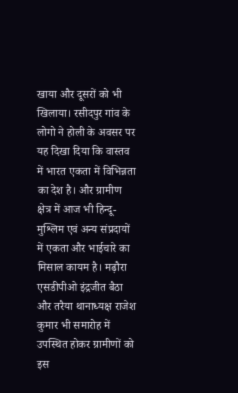खाया और दूसरों को भी खिलाया। रसीदपुर गांव के लोगो ने होली के अवसर पर यह दिखा दिया कि वास्तव में भारत एकता में विभिन्नता का देश है। और ग्रामीण क्षेत्र में आज भी हिन्दू-मुश्लिम एवं अन्य संप्रदायों में एकता और भाईचारे का मिसाल कायम है। मढ़ौरा एसडीपीओ इंद्रजीत बैठा और तरैया थानाध्यक्ष राजेश कुमार भी समारोह में उपस्थित होकर ग्रामीणों को इस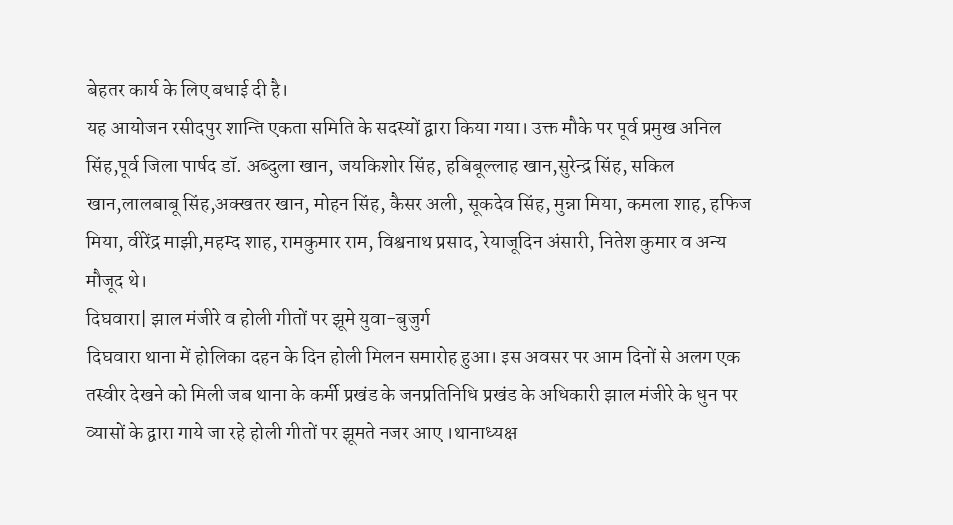बेहतर कार्य के लिए बधाई दी है।
यह आयोजन रसीदपुर शान्ति एकता समिति के सदस्यों द्वारा किया गया। उक्त मौके पर पूर्व प्रमुख अनिल सिंह,पूर्व जिला पार्षद डॉ. अब्दुला खान, जयकिशोर सिंह, हबिबूल्लाह खान,सुरेन्द्र सिंह, सकिल खान,लालबाबू सिंह,अक्खतर खान, मोहन सिंह, कैसर अली, सूकदेव सिंह, मुन्ना मिया, कमला शाह, हफिज मिया, वीरेंद्र माझी,महम्द शाह, रामकुमार राम, विश्वनाथ प्रसाद, रेयाजूदिन अंसारी, नितेश कुमार व अन्य मौजूद थे।
दिघवारा| झाल मंजीरे व होली गीतों पर झूमे युवा-बुजुर्ग
दिघवारा थाना में होलिका दहन के दिन होली मिलन समारोह हुआ। इस अवसर पर आम दिनों से अलग एक तस्वीर देखने को मिली जब थाना के कर्मी प्रखंड के जनप्रतिनिधि प्रखंड के अधिकारी झाल मंजीरे के धुन पर व्यासों के द्वारा गाये जा रहे होली गीतों पर झूमते नजर आए ।थानाध्यक्ष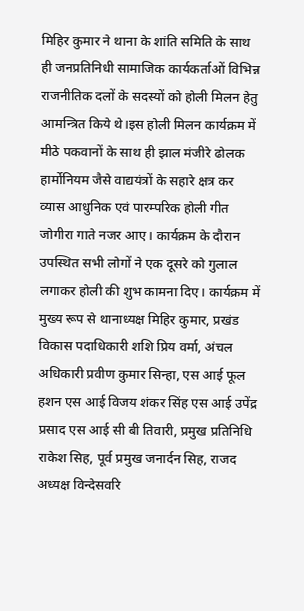मिहिर कुमार ने थाना के शांति समिति के साथ ही जनप्रतिनिधी सामाजिक कार्यकर्ताओं विभिन्न राजनीतिक दलों के सदस्यों को होली मिलन हेतु आमन्त्रित किये थे।इस होली मिलन कार्यक्रम में मीठे पकवानों के साथ ही झाल मंजीरे ढोलक हार्मोनियम जैसे वाद्ययंत्रों के सहारे क्षत्र कर व्यास आधुनिक एवं पारम्परिक होली गीत जोगीरा गाते नजर आए। कार्यक्रम के दौरान उपस्थित सभी लोगों ने एक दूसरे को गुलाल लगाकर होली की शुभ कामना दिए। कार्यक्रम में मुख्य रूप से थानाध्यक्ष मिहिर कुमार, प्रखंड विकास पदाधिकारी शशि प्रिय वर्मा, अंचल अधिकारी प्रवीण कुमार सिन्हा, एस आई फूल हशन एस आई विजय शंकर सिंह एस आई उपेंद्र प्रसाद एस आई सी बी तिवारी, प्रमुख प्रतिनिधि राकेश सिह, पूर्व प्रमुख जनार्दन सिह, राजद अध्यक्ष विन्देसवरि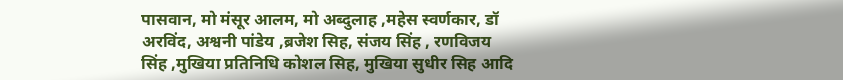पासवान, मो मंसूर आलम, मो अब्दुलाह ,महेस स्वर्णकार, डॉ अरविंद, अश्वनी पांडेय ,ब्रजेश सिह, संजय सिंह , रणविजय सिंह ,मुखिया प्रतिनिधि कोशल सिह, मुखिया सुधीर सिह आदि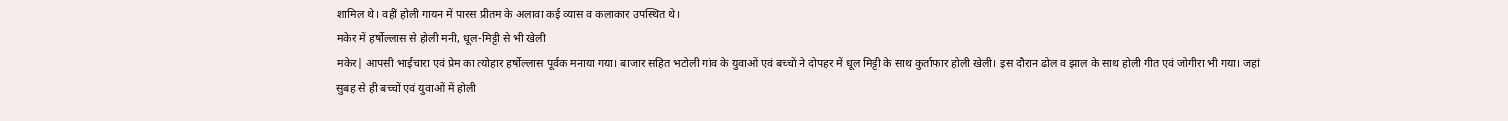शामिल थे। वहीं होली गायन में पारस प्रीतम के अलावा कई व्यास व कलाकार उपस्थित थे।
मकेर में हर्षोल्लास से होली मनी, धूल-मिट्टी से भी खेली
मकेर| आपसी भाईचारा एवं प्रेम का त्योहार हर्षोल्लास पूर्वक मनाया गया। बाजार सहित भटोली गांव के युवाओं एवं बच्चों ने दोपहर में धूल मिट्टी के साथ कुर्ताफार होली खेली। इस दौरान ढोल व झाल के साथ होली गीत एवं जोगीरा भी गया। जहां सुबह से ही बच्चों एवं युवाओं में होली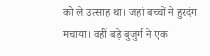को ले उत्साह था। जहां बच्चों ने हुरदंग मचाया। वहीं बड़े बुजुर्ग ने एक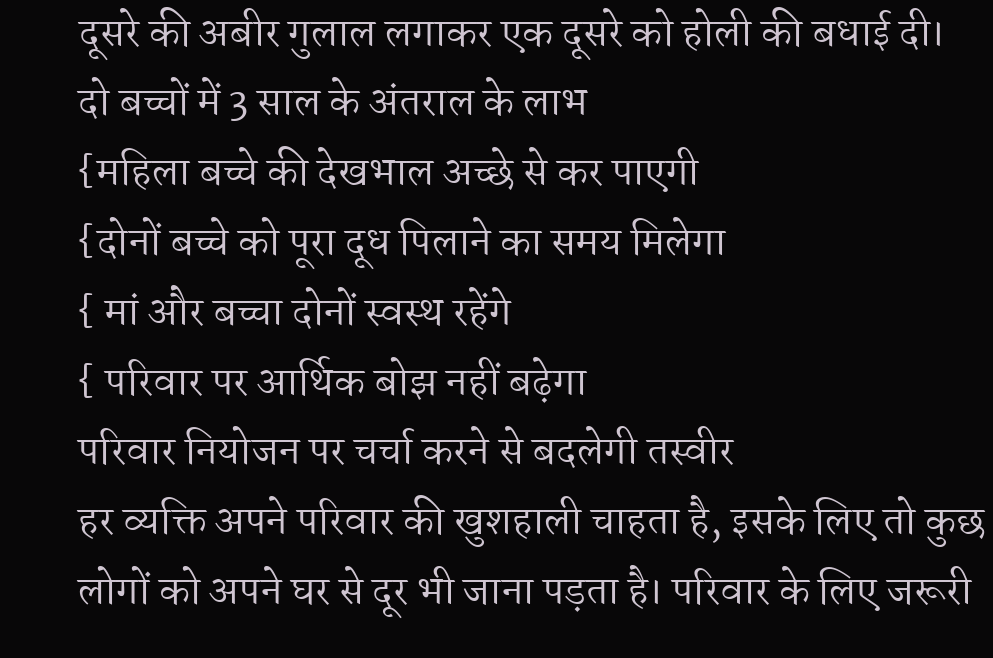दूसरे की अबीर गुलाल लगाकर एक दूसरे को होली की बधाई दी।
दो बच्चों में 3 साल के अंतराल के लाभ
{महिला बच्चे की देखभाल अच्छे से कर पाएगी
{दोनों बच्चे को पूरा दूध पिलाने का समय मिलेगा
{ मां और बच्चा दोनों स्वस्थ रहेंगे
{ परिवार पर आर्थिक बोझ नहीं बढ़ेगा
परिवार नियोजन पर चर्चा करने से बदलेगी तस्वीर
हर व्यक्ति अपने परिवार की खुशहाली चाहता है, इसके लिए तो कुछ लोगों को अपने घर से दूर भी जाना पड़ता है। परिवार के लिए जरूरी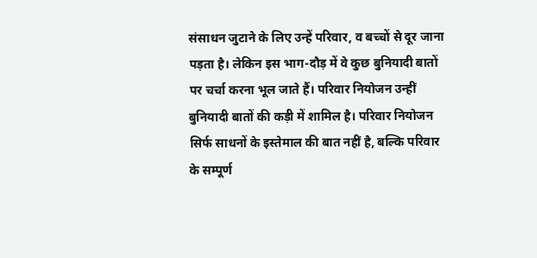संसाधन जुटाने के लिए उन्हें परिवार, व बच्चों से दूर जाना पड़ता है। लेकिन इस भाग-दौड़ में वे कुछ बुनियादी बातों पर चर्चा करना भूल जाते हैं। परिवार नियोजन उन्हीं बुनियादी बातों की कड़ी में शामिल है। परिवार नियोजन सिर्फ साधनों के इस्तेमाल की बात नहीं है, बल्कि परिवार के सम्पूर्ण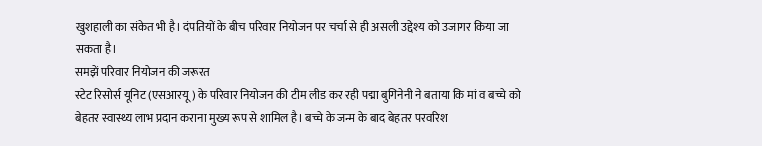खुशहाली का संकेत भी है। दंपतियों के बीच परिवार नियोजन पर चर्चा से ही असली उद्देश्य को उजागर किया जा सकता है।
समझें परिवार नियोजन की जरूरत
स्टेट रिसोर्स यूनिट (एसआरयू) के परिवार नियोजन की टीम लीड कर रही पद्मा बुगिनेनी ने बताया कि मां व बच्चे को बेहतर स्वास्थ्य लाभ प्रदान कराना मुख्य रूप से शामिल है। बच्चे के जन्म के बाद बेहतर परवरिश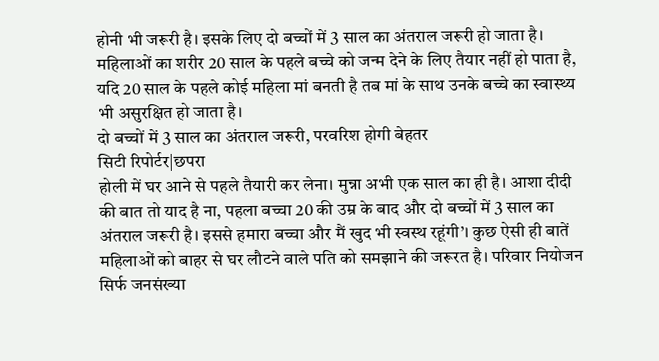होनी भी जरूरी है। इसके लिए दो बच्चों में 3 साल का अंतराल जरूरी हो जाता है। महिलाओं का शरीर 20 साल के पहले बच्चे को जन्म देने के लिए तैयार नहीं हो पाता है, यदि 20 साल के पहले कोई महिला मां बनती है तब मां के साथ उनके बच्चे का स्वास्थ्य भी असुरक्षित हो जाता है।
दो बच्चों में 3 साल का अंतराल जरूरी, परवरिश होगी बेहतर
सिटी रिपोर्टर|छपरा
होली में घर आने से पहले तैयारी कर लेना। मुन्ना अभी एक साल का ही है। आशा दीदी की बात तो याद है ना, पहला बच्चा 20 की उम्र के बाद और दो बच्चों में 3 साल का अंतराल जरूरी है। इससे हमारा बच्चा और मैं खुद भी स्वस्थ रहूंगी’। कुछ ऐसी ही बातें महिलाओं को बाहर से घर लौटने वाले पति को समझाने की जरूरत है। परिवार नियोजन सिर्फ जनसंख्या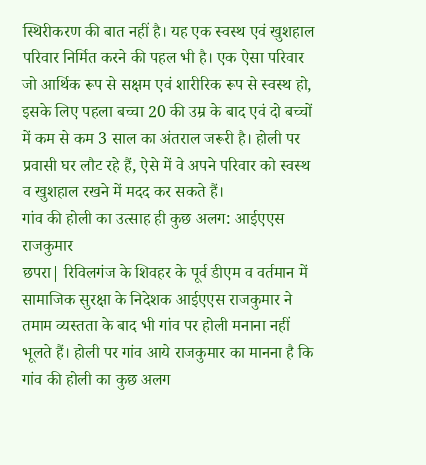स्थिरीकरण की बात नहीं है। यह एक स्वस्थ एवं खुशहाल परिवार निर्मित करने की पहल भी है। एक ऐसा परिवार जो आर्थिक रूप से सक्षम एवं शारीरिक रूप से स्वस्थ हो, इसके लिए पहला बच्चा 20 की उम्र के बाद एवं दो बच्चों में कम से कम 3 साल का अंतराल जरूरी है। होली पर प्रवासी घर लौट रहे हैं, ऐसे में वे अपने परिवार को स्वस्थ व खुशहाल रखने में मदद कर सकते हैं।
गांव की होली का उत्साह ही कुछ अलग: आईएएस राजकुमार
छपरा| रिविलगंज के शिवहर के पूर्व डीएम व वर्तमान में सामाजिक सुरक्षा के निदेशक आईएएस राजकुमार ने तमाम व्यस्तता के बाद भी गांव पर होली मनाना नहीं भूलते हैं। होली पर गांव आये राजकुमार का मानना है कि गांव की होली का कुछ अलग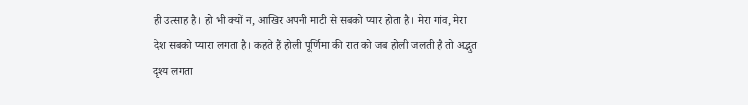ही उत्साह है। हो भी क्यों न, आखिर अपनी माटी से सबको प्यार होता है। मेरा गांव, मेरा देश सबको प्यारा लगता है। कहते हैं होली पूर्णिमा की रात को जब होली जलती है तो अद्भुत दृश्य लगता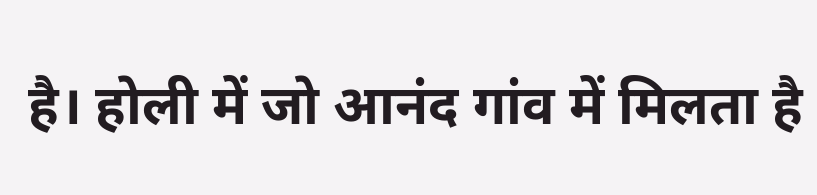है। होली में जो आनंद गांव में मिलता है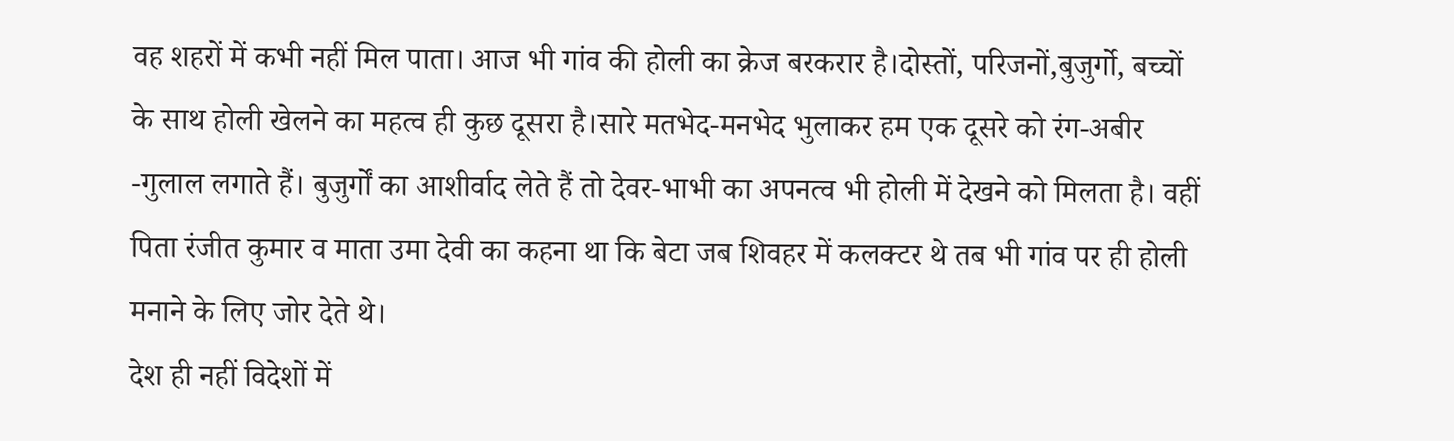वह शहरों में कभी नहीं मिल पाता। आज भी गांव की होली का क्रेज बरकरार है।दोस्तों, परिजनों,बुजुर्गो, बच्चों के साथ होली खेलने का महत्व ही कुछ दूसरा है।सारे मतभेद-मनभेद भुलाकर हम एक दूसरे को रंग-अबीर -गुलाल लगाते हैं। बुजुर्गों का आशीर्वाद लेते हैं तो देवर-भाभी का अपनत्व भी होली में देखने को मिलता है। वहीं पिता रंजीत कुमार व माता उमा देवी का कहना था कि बेटा जब शिवहर में कलक्टर थे तब भी गांव पर ही होली मनाने के लिए जोर देते थे।
देश ही नहीं विदेशों में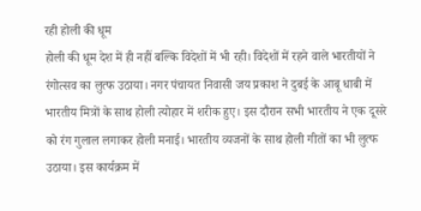रही होली की धूम
होली की धूम देश में ही नहीं बल्कि विदेशों में भी रही। विदेशों में रहने वाले भारतीयों ने रंगोत्सव का लुत्फ उठाया। नगर पंचायत निवासी जय प्रकाश ने दुबई के आबू धाबी में भारतीय मित्रों के साथ होली त्योहार में शरीक हुए। इस दौरान सभी भारतीय ने एक दूसरे को रंग गुलाल लगाकर होली मनाई। भारतीय व्यजनों के साथ होली गीतों का भी लुत्फ उठाया। इस कार्यक्रम में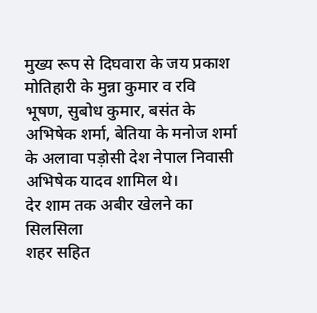मुख्य रूप से दिघवारा के जय प्रकाश मोतिहारी के मुन्ना कुमार व रवि भूषण, सुबोध कुमार, बसंत के अभिषेक शर्मा, बेतिया के मनोज शर्मा के अलावा पड़ोसी देश नेपाल निवासी अभिषेक यादव शामिल थे।
देर शाम तक अबीर खेलने का सिलसिला
शहर सहित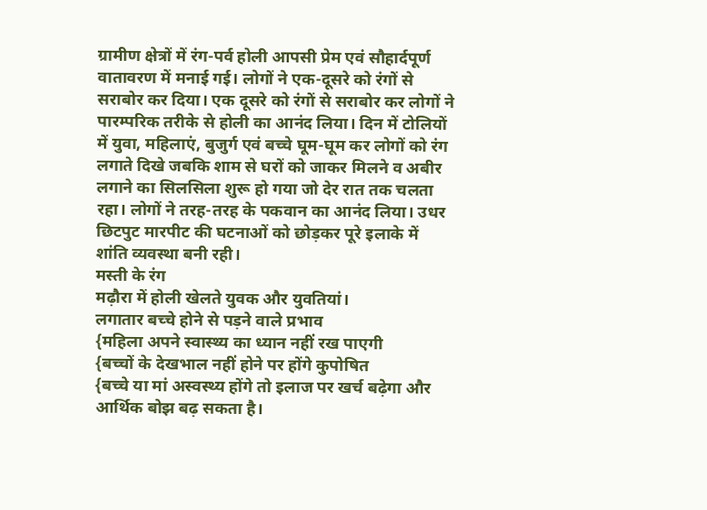ग्रामीण क्षेत्रों में रंग-पर्व होली आपसी प्रेम एवं सौहार्दपूर्ण वातावरण में मनाई गई। लोगों ने एक-दूसरे को रंगों से सराबोर कर दिया। एक दूसरे को रंगों से सराबोर कर लोगों ने पारम्परिक तरीके से होली का आनंद लिया। दिन में टोलियों में युवा, महिलाएं, बुजुर्ग एवं बच्चे घूम-घूम कर लोगों को रंग लगाते दिखे जबकि शाम से घरों को जाकर मिलने व अबीर लगाने का सिलसिला शुरू हो गया जो देर रात तक चलता रहा। लोगों ने तरह-तरह के पकवान का आनंद लिया। उधर छिटपुट मारपीट की घटनाओं को छोड़कर पूरे इलाके में शांति व्यवस्था बनी रही।
मस्ती के रंग
मढ़ौरा में होली खेलते युवक और युवतियां।
लगातार बच्चे होने से पड़ने वाले प्रभाव
{महिला अपने स्वास्थ्य का ध्यान नहीं रख पाएगी
{बच्चों के देखभाल नहीं होने पर होंगे कुपोषित
{बच्चे या मां अस्वस्थ्य होंगे तो इलाज पर खर्च बढ़ेगा और आर्थिक बोझ बढ़ सकता है।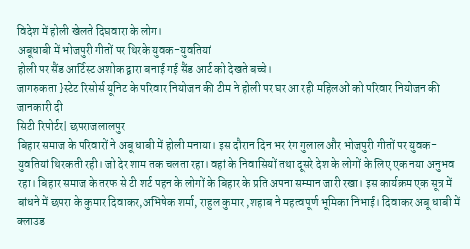विदेश में होली खेलते दिघवारा के लोग।
अबूधाबी में भोजपुरी गीतों पर थिरके युवक-युवतियां
होली पर सैंड आर्टिस्ट अशोक द्वारा बनाई गई सैंड आर्ट को देखते बच्चे।
जागरुकता }स्टेट रिसोर्स यूनिट के परिवार नियोजन की टीम ने होली पर घर आ रही महिलओं को परिवार नियोजन की जानकारी दी
सिटी रिपोर्टर| छपराजलालपुर
बिहार समाज के परिवारों ने अबू धाबी में होली मनाया। इस दौरान दिन भर रंग गुलाल और भोजपुरी गीतों पर युवक-युवतियां थिरकती रही। जो देर शाम तक चलता रहा। वहां के निवासियों तथा दूसरे देश के लोगों के लिए एक नया अनुभव रहा। बिहार समाज के तरफ से टी शर्ट पहन के लोगों के बिहार के प्रति अपना सम्मान जारी रखा। इस कार्यक्रम एक सूत्र में बांधने में छपरा के कुमार दिवाकर,अभिषेक शर्मा, राहुल कुमार ,शहाब ने महत्वपूर्ण भूमिका निभाई। दिवाकर अबू धाबी में क्लाउड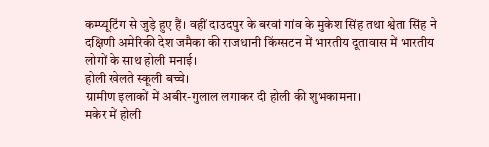कम्प्यूटिंग से जुड़े हुए हैं। वहीं दाउदपुर के बरवां गांव के मुकेश सिंह तथा श्वेता सिंह ने दक्षिणी अमेरिकी देश जमैका की राजधानी किंग्सटन में भारतीय दूतावास में भारतीय लोगों के साथ होली मनाई।
होली खेलते स्कूली बच्चे।
ग्रामीण इलाकों में अबीर-गुलाल लगाकर दी होली की शुभकामना।
मकेर में होली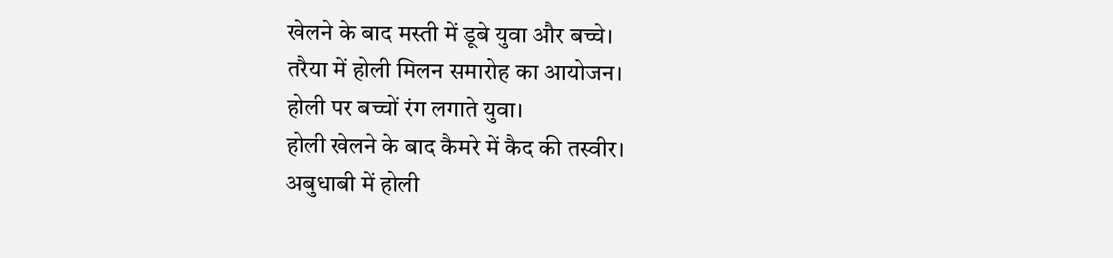खेलने के बाद मस्ती में डूबे युवा और बच्चे।
तरैया में होली मिलन समारोह का आयोजन।
होली पर बच्चों रंग लगाते युवा।
होली खेलने के बाद कैमरे में कैद की तस्वीर।
अबुधाबी में होली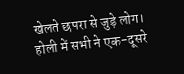खेलते छपरा से जुड़े लोग।
होली में सभी ने एक-दूसरे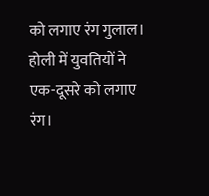को लगाए रंग गुलाल।
होली में युवतियों ने एक-दूसरे को लगाए रंग।